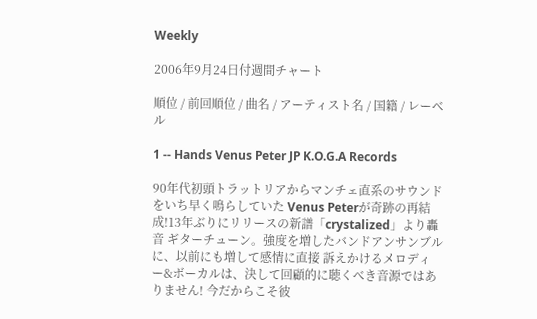Weekly

2006年9月24日付週間チャート

順位 / 前回順位 / 曲名 / アーティスト名 / 国籍 / レーベル

1 -- Hands Venus Peter JP K.O.G.A Records

90年代初頭トラットリアからマンチェ直系のサウンドをいち早く鳴らしていた Venus Peterが奇跡の再結成!13年ぶりにリリースの新譜「crystalized」より轟音 ギターチューン。強度を増したバンドアンサンブルに、以前にも増して感情に直接 訴えかけるメロディー&ボーカルは、決して回顧的に聴くべき音源ではありません! 今だからこそ彼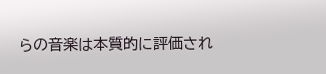らの音楽は本質的に評価され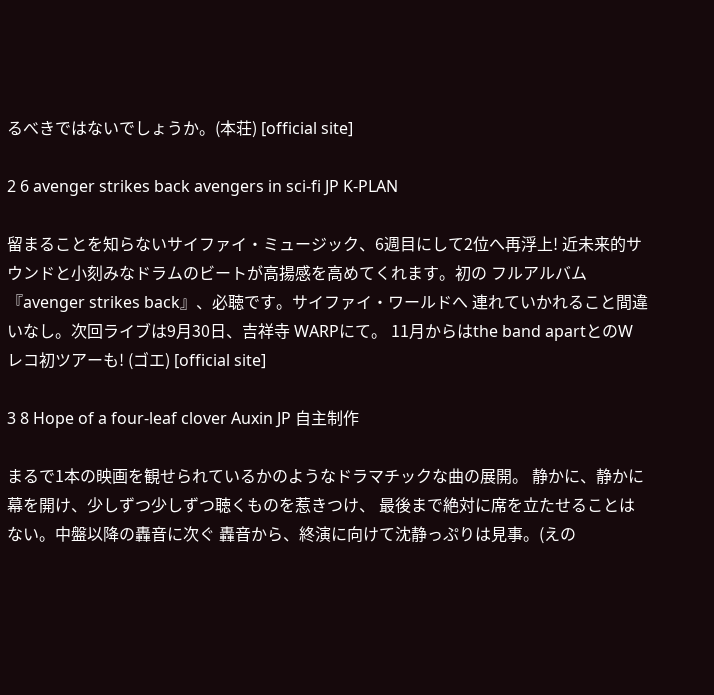るべきではないでしょうか。(本荘) [official site]

2 6 avenger strikes back avengers in sci-fi JP K-PLAN

留まることを知らないサイファイ・ミュージック、6週目にして2位へ再浮上! 近未来的サウンドと小刻みなドラムのビートが高揚感を高めてくれます。初の フルアルバム『avenger strikes back』、必聴です。サイファイ・ワールドへ 連れていかれること間違いなし。次回ライブは9月30日、吉祥寺 WARPにて。 11月からはthe band apartとのWレコ初ツアーも! (ゴエ) [official site]

3 8 Hope of a four-leaf clover Auxin JP 自主制作

まるで1本の映画を観せられているかのようなドラマチックな曲の展開。 静かに、静かに幕を開け、少しずつ少しずつ聴くものを惹きつけ、 最後まで絶対に席を立たせることはない。中盤以降の轟音に次ぐ 轟音から、終演に向けて沈静っぷりは見事。(えの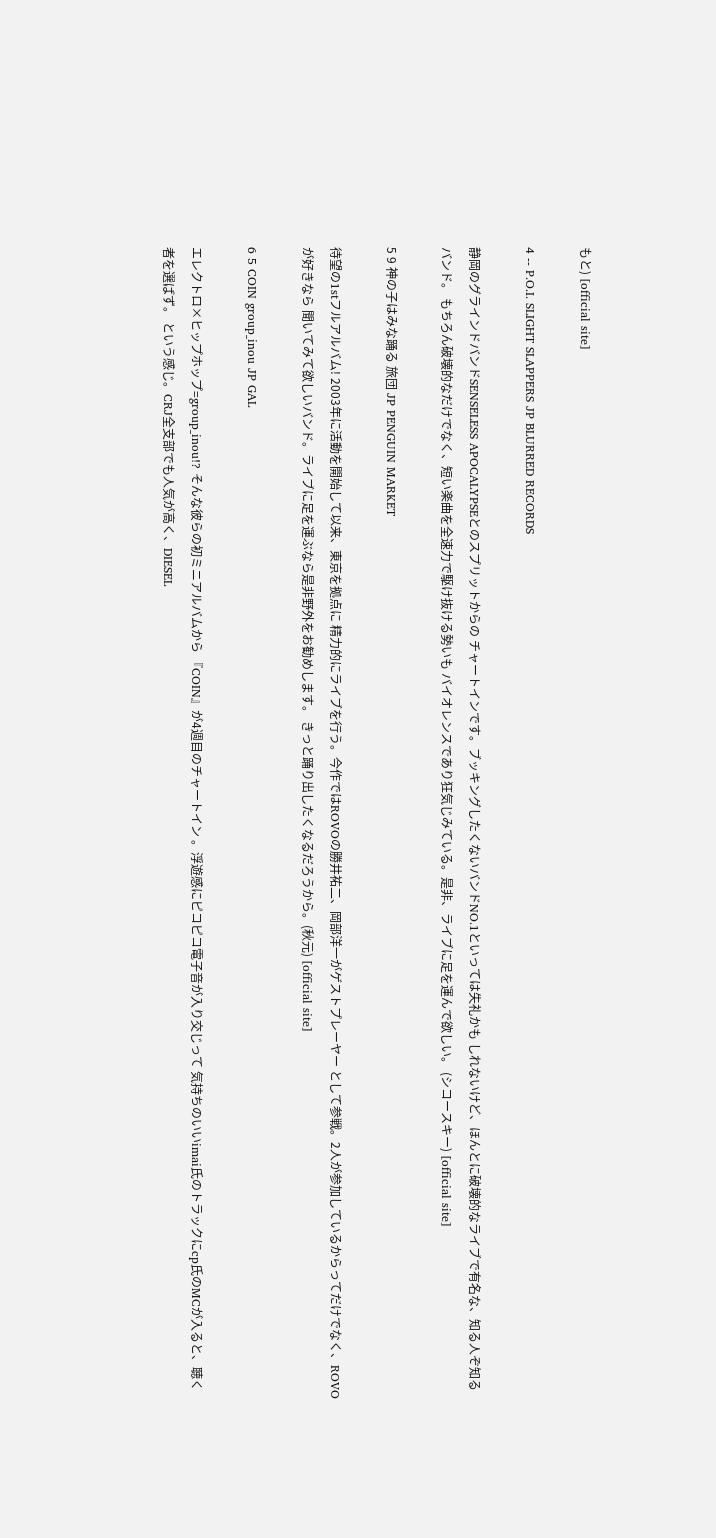もと) [official site]

4 -- P.O.I. SLIGHT SLAPPERS JP BLURRED RECORDS

静岡のグラインドバンドSENSELESS APOCALYPSEとのスプリットからの チャートインです。ブッキングしたくないバンドNO.1といっては失礼かも しれないけど、ほんとに破壊的なライブで有名な、知る人ぞ知るバンド。 もちろん破壊的なだけでなく、短い楽曲を全速力で駆け抜ける勢いも バイオレンスであり狂気じみている。是非、ライブに足を運んで欲しい。 (シコースキー) [official site]

5 9 神の子はみな踊る 旅団 JP PENGUIN MARKET

待望の1stフルアルバム! 2003年に活動を開始して以来、東京を拠点に 精力的にライブを行う。今作ではROVOの勝井祐二、岡部洋一がゲストプレーヤー として参戦。2人が参加しているからってだけでなく、ROVOが好きなら 聞いてみて欲しいバンド。ライブに足を運ぶなら是非野外をお勧めします。 きっと踊り出したくなるだろうから。(秋元) [official site]

6 5 COIN group_inou JP GAL

エレクトロ×ヒップホップ=group_inou!? そんな彼らの初ミニアルバムから 『COIN』が4週目のチャートイン 。浮遊感にピコピコ電子音が入り交じって 気持ちのいいimai氏のトラックにcp氏のMCが入ると、聴く者を選ばず。 という感じ。CRJ全支部でも人気が高く、DIESEL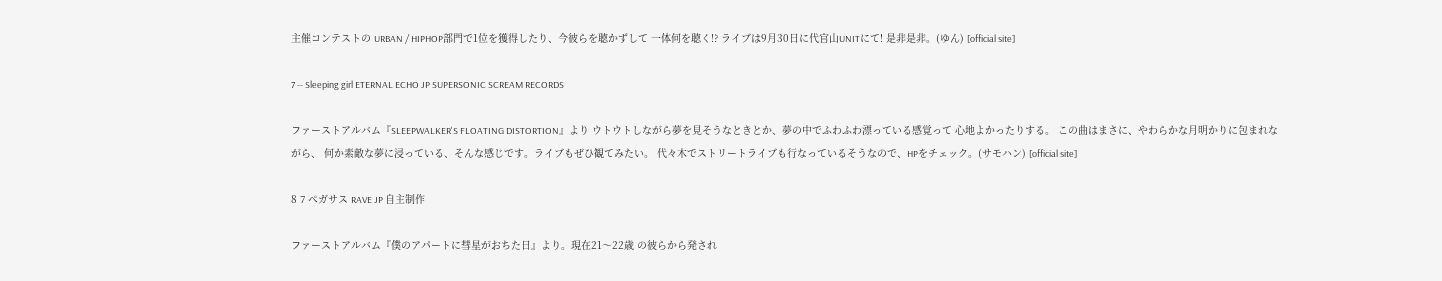主催コンテストの URBAN / HIPHOP部門で1位を獲得したり、今彼らを聴かずして 一体何を聴く!? ライブは9月30日に代官山UNITにて! 是非是非。(ゆん) [official site]

7 -- Sleeping girl ETERNAL ECHO JP SUPERSONIC SCREAM RECORDS

ファーストアルバム『SLEEPWALKER'S FLOATING DISTORTION』より ウトウトしながら夢を見そうなときとか、夢の中でふわふわ漂っている感覚って 心地よかったりする。 この曲はまさに、やわらかな月明かりに包まれながら、 何か素敵な夢に浸っている、そんな感じです。ライブもぜひ観てみたい。 代々木でストリートライブも行なっているそうなので、HPをチェック。(サモハン) [official site]

8 7 ペガサス RAVE JP 自主制作

ファーストアルバム『僕のアパートに彗星がおちた日』より。現在21〜22歳 の彼らから発され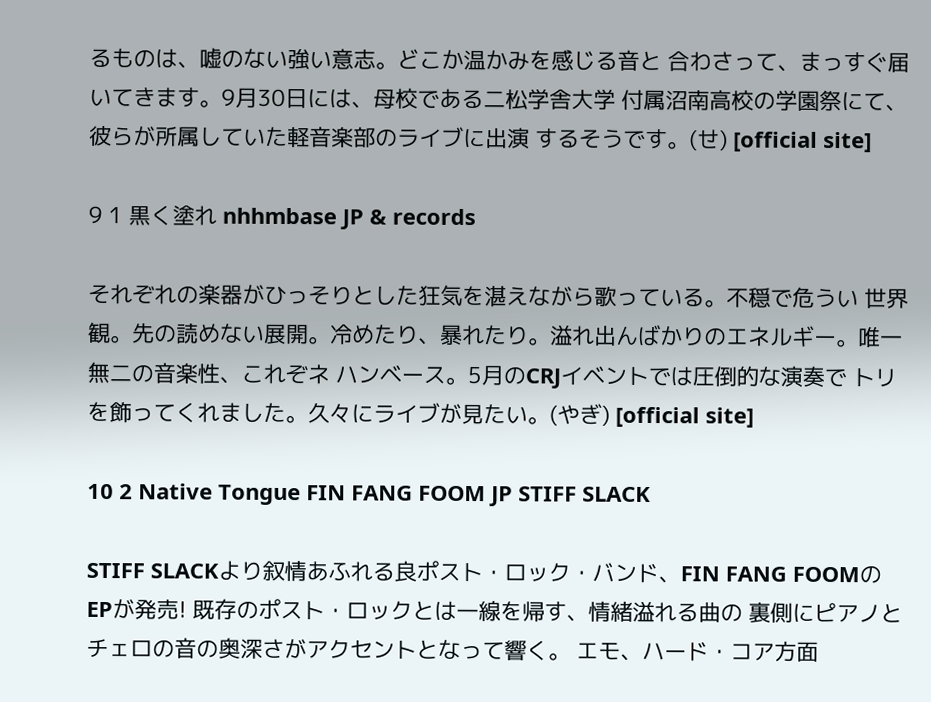るものは、嘘のない強い意志。どこか温かみを感じる音と 合わさって、まっすぐ届いてきます。9月30日には、母校である二松学舎大学 付属沼南高校の学園祭にて、彼らが所属していた軽音楽部のライブに出演 するそうです。(せ) [official site]

9 1 黒く塗れ nhhmbase JP & records

それぞれの楽器がひっそりとした狂気を湛えながら歌っている。不穏で危うい 世界観。先の読めない展開。冷めたり、暴れたり。溢れ出んばかりのエネルギー。唯一無二の音楽性、これぞネ ハンベース。5月のCRJイベントでは圧倒的な演奏で トリを飾ってくれました。久々にライブが見たい。(やぎ) [official site]

10 2 Native Tongue FIN FANG FOOM JP STIFF SLACK

STIFF SLACKより叙情あふれる良ポスト・ロック・バンド、FIN FANG FOOMの EPが発売! 既存のポスト・ロックとは一線を帰す、情緒溢れる曲の 裏側にピアノとチェロの音の奥深さがアクセントとなって響く。 エモ、ハード・コア方面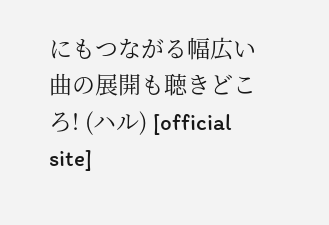にもつながる幅広い曲の展開も聴きどころ! (ハル) [official site]